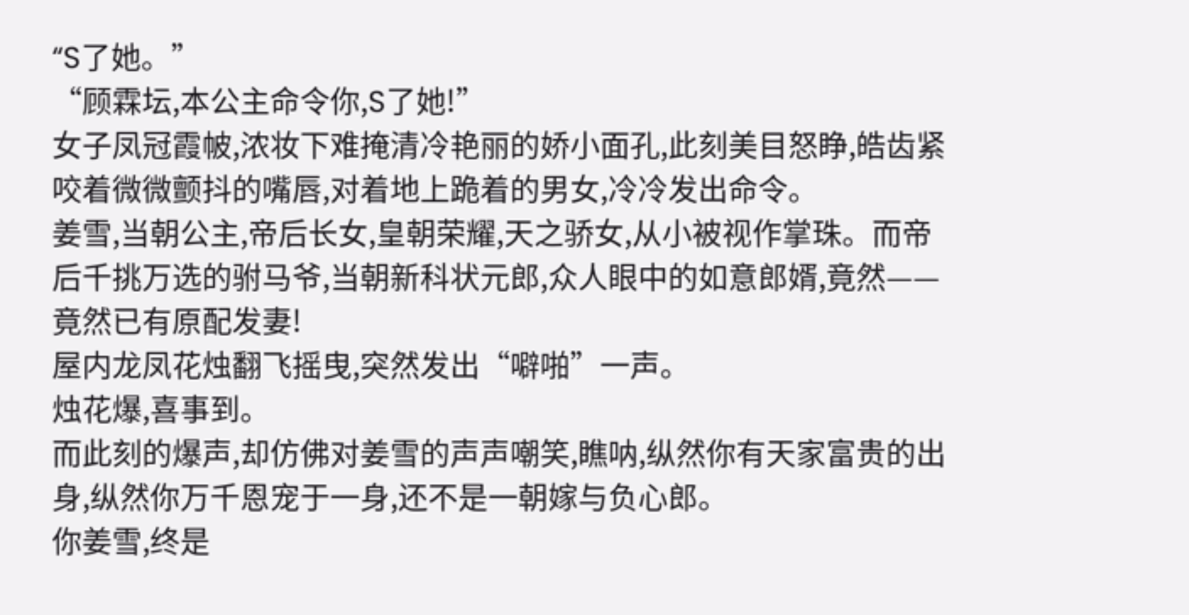“S了她。”
“顾霖坛,本公主命令你,S了她!”
女子凤冠霞帔,浓妆下难掩清冷艳丽的娇小面孔,此刻美目怒睁,皓齿紧咬着微微颤抖的嘴唇,对着地上跪着的男女,冷冷发出命令。
姜雪,当朝公主,帝后长女,皇朝荣耀,天之骄女,从小被视作掌珠。而帝后千挑万选的驸马爷,当朝新科状元郎,众人眼中的如意郎婿,竟然——
竟然已有原配发妻!
屋内龙凤花烛翻飞摇曳,突然发出“噼啪”一声。
烛花爆,喜事到。
而此刻的爆声,却仿佛对姜雪的声声嘲笑,瞧呐,纵然你有天家富贵的出身,纵然你万千恩宠于一身,还不是一朝嫁与负心郎。
你姜雪,终是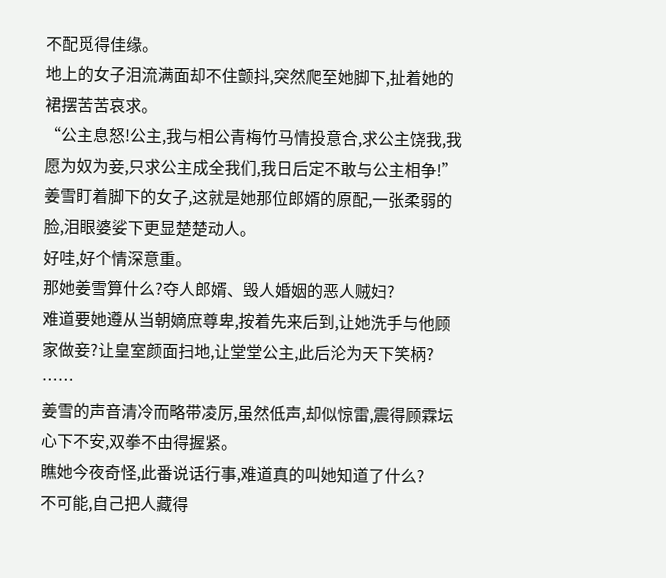不配觅得佳缘。
地上的女子泪流满面却不住颤抖,突然爬至她脚下,扯着她的裙摆苦苦哀求。
“公主息怒!公主,我与相公青梅竹马情投意合,求公主饶我,我愿为奴为妾,只求公主成全我们,我日后定不敢与公主相争!”
姜雪盯着脚下的女子,这就是她那位郎婿的原配,一张柔弱的脸,泪眼婆娑下更显楚楚动人。
好哇,好个情深意重。
那她姜雪算什么?夺人郎婿、毁人婚姻的恶人贼妇?
难道要她遵从当朝嫡庶尊卑,按着先来后到,让她洗手与他顾家做妾?让皇室颜面扫地,让堂堂公主,此后沦为天下笑柄?
……
姜雪的声音清冷而略带凌厉,虽然低声,却似惊雷,震得顾霖坛心下不安,双拳不由得握紧。
瞧她今夜奇怪,此番说话行事,难道真的叫她知道了什么?
不可能,自己把人藏得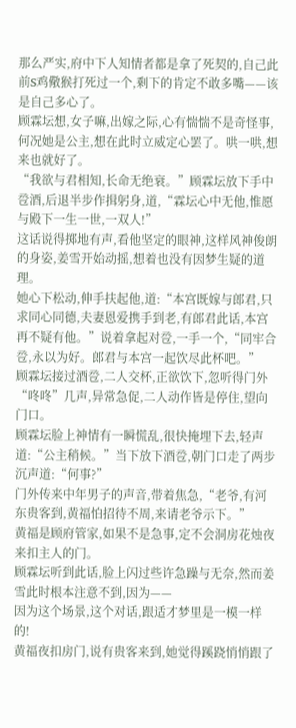那么严实,府中下人知情者都是拿了死契的,自己此前S鸡儆猴打死过一个,剩下的肯定不敢多嘴——该是自己多心了。
顾霖坛想,女子嘛,出嫁之际,心有惴惴不是奇怪事,何况她是公主,想在此时立威定心罢了。哄一哄,想来也就好了。
“我欲与君相知,长命无绝衰。”顾霖坛放下手中卺酒,后退半步作揖躬身,道,“霖坛心中无他,惟愿与殿下一生一世,一双人!”
这话说得掷地有声,看他坚定的眼神,这样风神俊朗的身姿,姜雪开始动摇,想着也没有因梦生疑的道理。
她心下松动,伸手扶起他,道:“本宫既嫁与郎君,只求同心同德,夫妻恩爱携手到老,有郎君此话,本宫再不疑有他。”说着拿起对卺,一手一个,“同牢合卺,永以为好。郎君与本宫一起饮尽此杯吧。”
顾霖坛接过酒卺,二人交杯,正欲饮下,忽听得门外“咚咚”几声,异常急促,二人动作皆是停住,望向门口。
顾霖坛脸上神情有一瞬慌乱,很快掩埋下去,轻声道:“公主稍候。”当下放下酒卺,朝门口走了两步沉声道:“何事?”
门外传来中年男子的声音,带着焦急,“老爷,有河东贵客到,黄福怕招待不周,来请老爷示下。”
黄福是顾府管家,如果不是急事,定不会洞房花烛夜来扣主人的门。
顾霖坛听到此话,脸上闪过些许急躁与无奈,然而姜雪此时根本注意不到,因为——
因为这个场景,这个对话,跟适才梦里是一模一样的!
黄福夜扣房门,说有贵客来到,她觉得蹊跷悄悄跟了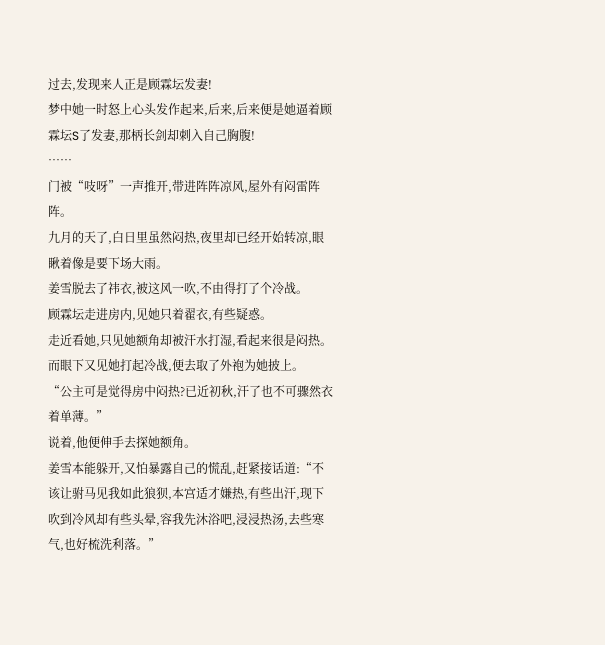过去,发现来人正是顾霖坛发妻!
梦中她一时怒上心头发作起来,后来,后来便是她逼着顾霖坛S了发妻,那柄长剑却刺入自己胸腹!
……
门被“吱呀”一声推开,带进阵阵凉风,屋外有闷雷阵阵。
九月的天了,白日里虽然闷热,夜里却已经开始转凉,眼瞅着像是要下场大雨。
姜雪脱去了祎衣,被这风一吹,不由得打了个冷战。
顾霖坛走进房内,见她只着翟衣,有些疑惑。
走近看她,只见她额角却被汗水打湿,看起来很是闷热。
而眼下又见她打起冷战,便去取了外袍为她披上。
“公主可是觉得房中闷热?已近初秋,汗了也不可骤然衣着单薄。”
说着,他便伸手去探她额角。
姜雪本能躲开,又怕暴露自己的慌乱,赶紧接话道:“不该让驸马见我如此狼狈,本宫适才嫌热,有些出汗,现下吹到冷风却有些头晕,容我先沐浴吧,浸浸热汤,去些寒气,也好梳洗利落。”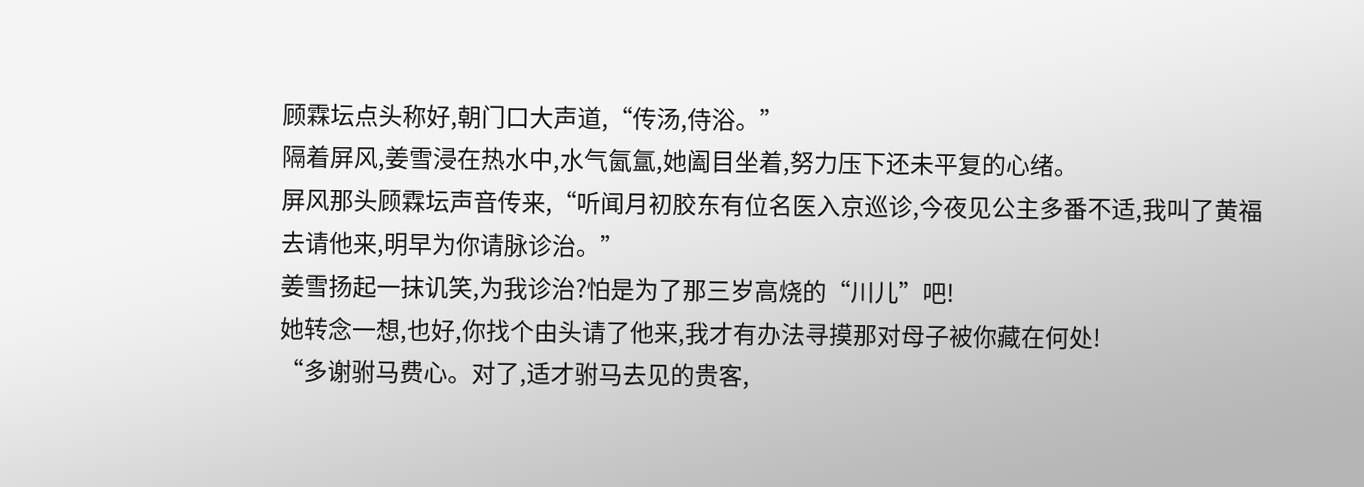顾霖坛点头称好,朝门口大声道,“传汤,侍浴。”
隔着屏风,姜雪浸在热水中,水气氤氲,她阖目坐着,努力压下还未平复的心绪。
屏风那头顾霖坛声音传来,“听闻月初胶东有位名医入京巡诊,今夜见公主多番不适,我叫了黄福去请他来,明早为你请脉诊治。”
姜雪扬起一抹讥笑,为我诊治?怕是为了那三岁高烧的“川儿”吧!
她转念一想,也好,你找个由头请了他来,我才有办法寻摸那对母子被你藏在何处!
“多谢驸马费心。对了,适才驸马去见的贵客,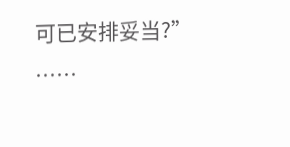可已安排妥当?”
……